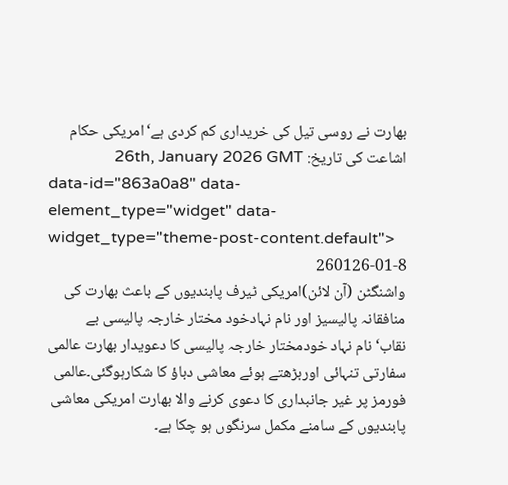بھارت نے روسی تیل کی خریداری کم کردی ہے‘امریکی حکام
اشاعت کی تاریخ: 26th, January 2026 GMT
data-id="863a0a8" data-element_type="widget" data-widget_type="theme-post-content.default">
260126-01-8
واشنگٹن (آن لائن)امریکی ٹیرف پابندیوں کے باعث بھارت کی منافقانہ پالیسیز اور نام نہادخود مختار خارجہ پالیسی بے نقاب‘نام نہاد خودمختار خارجہ پالیسی کا دعویدار بھارت عالمی سفارتی تنہائی اوربڑھتے ہوئے معاشی دباؤ کا شکارہوگئی۔عالمی فورمز پر غیر جانبداری کا دعوی کرنے والا بھارت امریکی معاشی پابندیوں کے سامنے مکمل سرنگوں ہو چکا ہے۔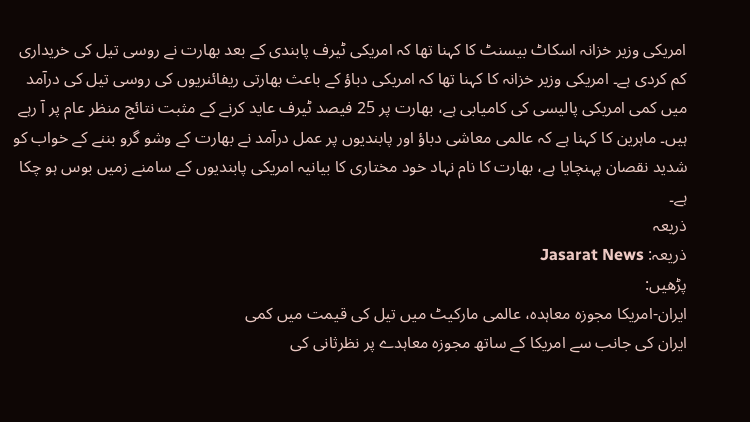امریکی وزیر خزانہ اسکاٹ بیسنٹ کا کہنا تھا کہ امریکی ٹیرف پابندی کے بعد بھارت نے روسی تیل کی خریداری کم کردی ہے۔ امریکی وزیر خزانہ کا کہنا تھا کہ امریکی دباؤ کے باعث بھارتی ریفائنریوں کی روسی تیل کی درآمد میں کمی امریکی پالیسی کی کامیابی ہے، بھارت پر 25 فیصد ٹیرف عاید کرنے کے مثبت نتائج منظر عام پر آ رہے ہیں۔ ماہرین کا کہنا ہے کہ عالمی معاشی دباؤ اور پابندیوں پر عمل درآمد نے بھارت کے وشو گرو بننے کے خواب کو شدید نقصان پہنچایا ہے، بھارت کا نام نہاد خود مختاری کا بیانیہ امریکی پابندیوں کے سامنے زمیں بوس ہو چکا ہے۔
ذریعہ
ذریعہ: Jasarat News
پڑھیں:
ایران-امریکا مجوزہ معاہدہ، عالمی مارکیٹ میں تیل کی قیمت میں کمی
ایران کی جانب سے امریکا کے ساتھ مجوزہ معاہدے پر نظرثانی کی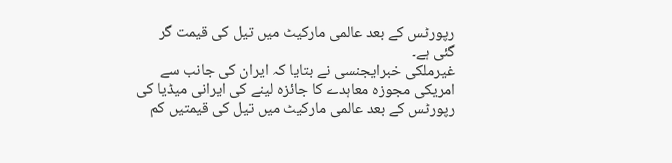رپورٹس کے بعد عالمی مارکیٹ میں تیل کی قیمت گر گئی ہے۔
غیرملکی خبرایجنسی نے بتایا کہ ایران کی جانب سے امریکی مجوزہ معاہدے کا جائزہ لینے کی ایرانی میڈیا کی رپورٹس کے بعد عالمی مارکیٹ میں تیل کی قیمتیں کم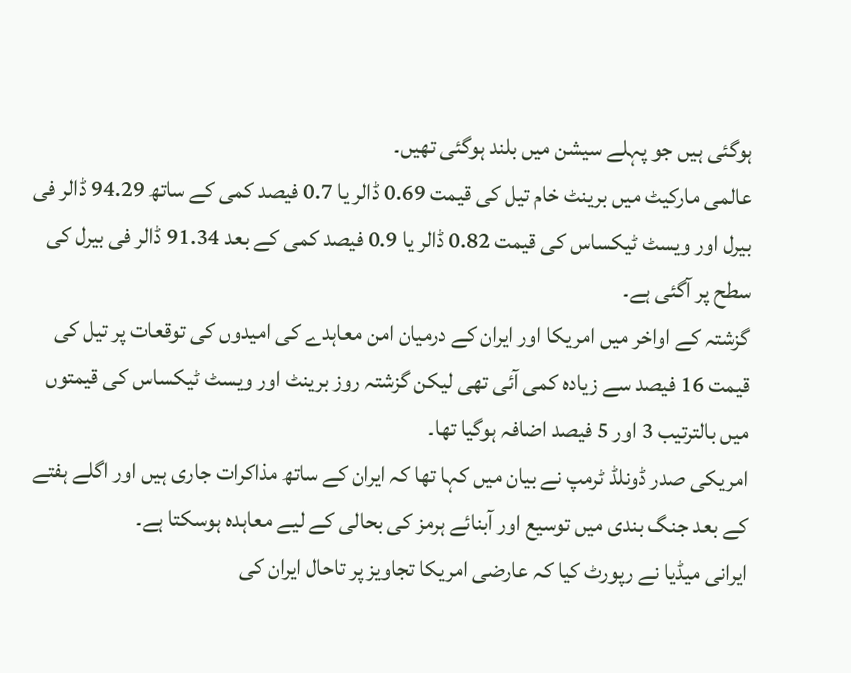ہوگئی ہیں جو پہلے سیشن میں بلند ہوگئی تھیں۔
عالمی مارکیٹ میں برینٹ خام تیل کی قیمت 0.69 ڈالر یا 0.7 فیصد کمی کے ساتھ 94.29 ڈالر فی بیرل اور ویسٹ ٹیکساس کی قیمت 0.82 ڈالر یا 0.9 فیصد کمی کے بعد 91.34 ڈالر فی بیرل کی سطح پر آگئی ہے۔
گزشتہ کے اواخر میں امریکا اور ایران کے درمیان امن معاہدے کی امیدوں کی توقعات پر تیل کی قیمت 16 فیصد سے زیادہ کمی آئی تھی لیکن گزشتہ روز برینٹ اور ویسٹ ٹیکساس کی قیمتوں میں بالترتیب 3 اور 5 فیصد اضافہ ہوگیا تھا۔
امریکی صدر ڈونلڈ ٹرمپ نے بیان میں کہا تھا کہ ایران کے ساتھ مذاکرات جاری ہیں اور اگلے ہفتے کے بعد جنگ بندی میں توسیع اور آبنائے ہرمز کی بحالی کے لیے معاہدہ ہوسکتا ہے۔
ایرانی میڈیا نے رپورٹ کیا کہ عارضی امریکا تجاویز پر تاحال ایران کی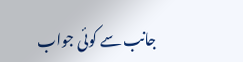جانب سے کوئی جواب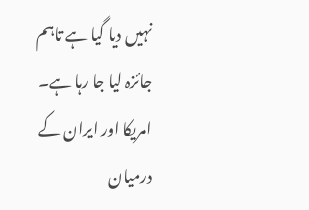نہیں دیا گیا ہے تاہم جائزہ لیا جا رہا ہے۔
امریکا اور ایران کے درمیان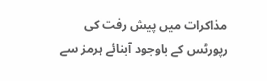مذاکرات میں پیش رفت کی رپورٹس کے باوجود آبنائے ہرمز سے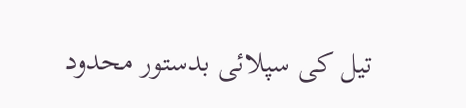تیل کی سپلائی بدستور محدود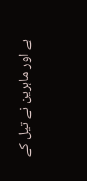ہے اور ماہرین نے تیل کے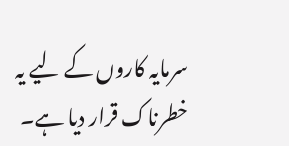سرمایہ کاروں کے لیے یہ خطرناک قرار دیا ہے۔